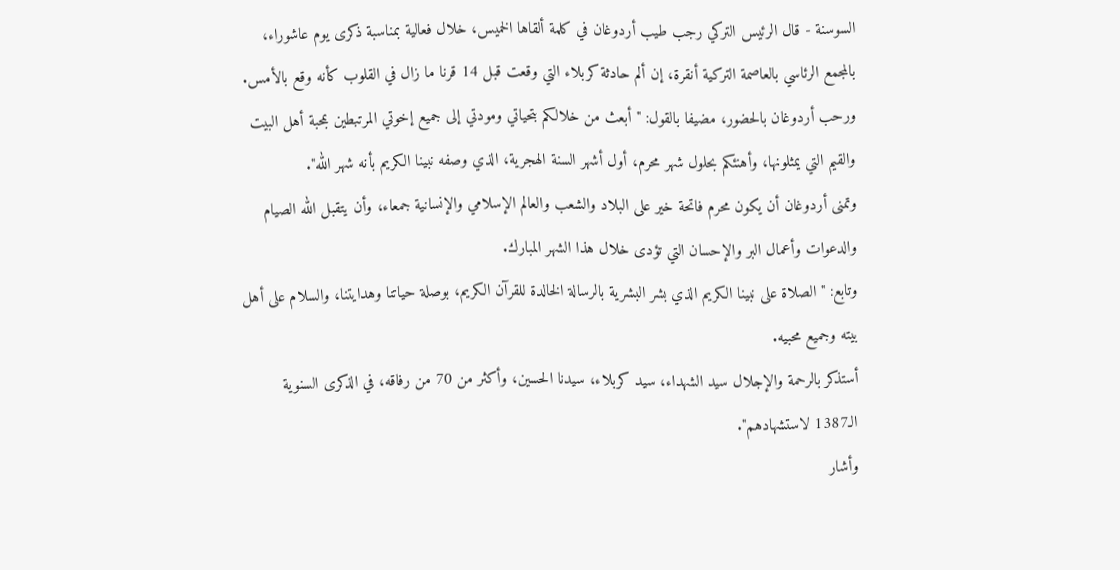السوسنة - قال الرئيس التركي رجب طيب أردوغان في كلمة ألقاها الخميس، خلال فعالية بمناسبة ذكرى يوم عاشوراء، بالمجمع الرئاسي بالعاصمة التركية أنقرة، إن ألم حادثة كربلاء التي وقعت قبل 14 قرنا ما زال في القلوب كأنه وقع بالأمس.
ورحب أردوغان بالحضور، مضيفا بالقول: " أبعث من خلالكم بتحياتي ومودتي إلى جميع إخوتي المرتبطين بمحبة أهل البيت والقيم التي يمثلونها، وأهنئكم بحلول شهر محرم، أول أشهر السنة الهجرية، الذي وصفه نبينا الكريم بأنه شهر الله".
وتمنى أردوغان أن يكون محرم فاتحة خير على البلاد والشعب والعالم الإسلامي والإنسانية جمعاء، وأن يتقبل الله الصيام والدعوات وأعمال البر والإحسان التي تؤدى خلال هذا الشهر المبارك.
وتابع: " الصلاة على نبينا الكريم الذي بشر البشرية بالرسالة الخالدة للقرآن الكريم، بوصلة حياتنا وهدايتنا، والسلام على أهل بيته وجميع محبيه.
أستذكر بالرحمة والإجلال سيد الشهداء، سيد كربلاء، سيدنا الحسين، وأكثر من 70 من رفاقه، في الذكرى السنوية الـ1387 لاستشهادهم".
وأشار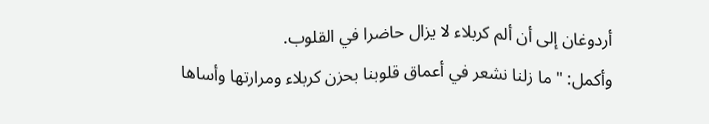أردوغان إلى أن ألم كربلاء لا يزال حاضرا في القلوب.
وأكمل: " ما زلنا نشعر في أعماق قلوبنا بحزن كربلاء ومرارتها وأساها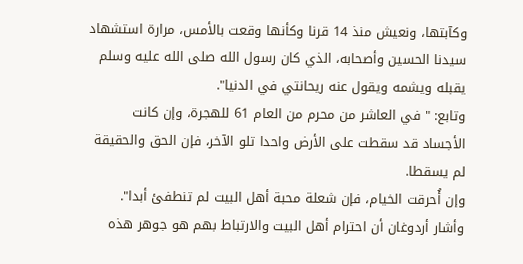وكآبتها، ونعيش منذ 14 قرنا وكأنها وقعت بالأمس، مرارة استشهاد سيدنا الحسين وأصحابه، الذي كان رسول الله صلى الله عليه وسلم يقبله ويشمه ويقول عنه ريحانتي في الدنيا".
وتابع: " في العاشر من محرم من العام 61 للهجرة، وإن كانت الأجساد قد سقطت على الأرض واحدا تلو الآخر، فإن الحق والحقيقة لم يسقطا.
وإن أُحرقت الخيام، فإن شعلة محبة أهل البيت لم تنطفئ أبدا".
وأشار أردوغان أن احترام أهل البيت والارتباط بهم هو جوهر هذه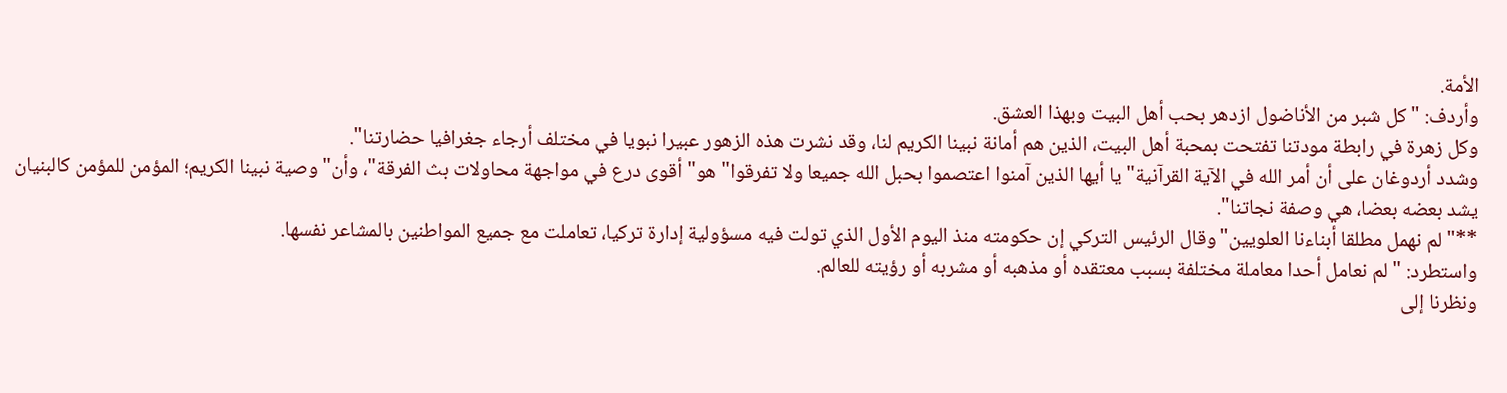الأمة.
وأردف: " كل شبر من الأناضول ازدهر بحب أهل البيت وبهذا العشق.
وكل زهرة في رابطة مودتنا تفتحت بمحبة أهل البيت، الذين هم أمانة نبينا الكريم لنا، وقد نشرت هذه الزهور عبيرا نبويا في مختلف أرجاء جغرافيا حضارتنا".
وشدد أردوغان على أن أمر الله في الآية القرآنية" يا أيها الذين آمنوا اعتصموا بحبل الله جميعا ولا تفرقوا" هو" أقوى درع في مواجهة محاولات بث الفرقة"، وأن" وصية نبينا الكريم؛ المؤمن للمؤمن كالبنيان يشد بعضه بعضا، هي وصفة نجاتنا".
**" لم نهمل مطلقا أبناءنا العلويين"وقال الرئيس التركي إن حكومته منذ اليوم الأول الذي تولت فيه مسؤولية إدارة تركيا، تعاملت مع جميع المواطنين بالمشاعر نفسها.
واستطرد: " لم نعامل أحدا معاملة مختلفة بسبب معتقده أو مذهبه أو مشربه أو رؤيته للعالم.
ونظرنا إلى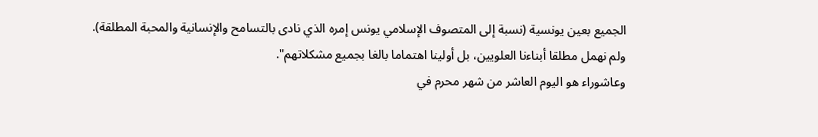الجميع بعين يونسية (نسبة إلى المتصوف الإسلامي يونس إمره الذي نادى بالتسامح والإنسانية والمحبة المطلقة).
ولم نهمل مطلقا أبناءنا العلويين، بل أولينا اهتماما بالغا بجميع مشكلاتهم".
وعاشوراء هو اليوم العاشر من شهر محرم في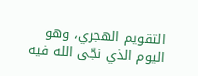التقويم الهجري، وهو اليوم الذي نجّى الله فيه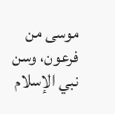موسى من فرعون، وسن نبي الإسلام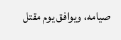صيامه، ويوافق يوم مقتل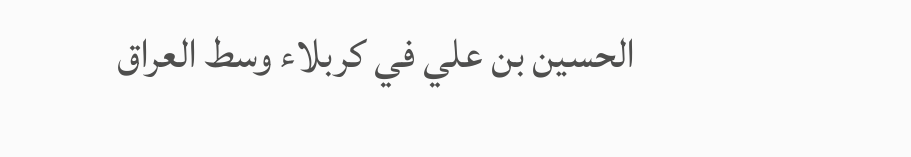الحسين بن علي في كربلاء وسط العراق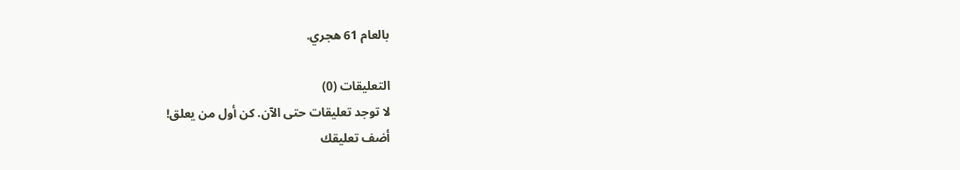بالعام 61 هجري.

التعليقات (0)
لا توجد تعليقات حتى الآن. كن أول من يعلق!
أضف تعليقك